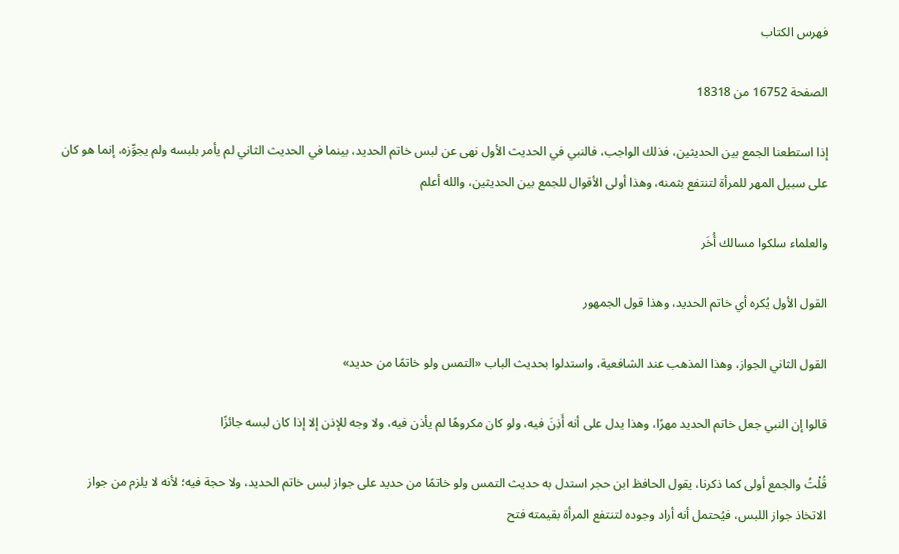فهرس الكتاب

الصفحة 16752 من 18318

إذا استطعنا الجمع بين الحديثين، فذلك الواجب، فالنبي في الحديث الأول نهى عن لبس خاتم الحديد، بينما في الحديث الثاني لم يأمر بلبسه ولم يجوِّزه، إنما هو كان على سبيل المهر للمرأة لتنتفع بثمنه، وهذا أولى الأقوال للجمع بين الحديثين، والله أعلم

والعلماء سلكوا مسالك أُخَر

القول الأول يُكره أي خاتم الحديد، وهذا قول الجمهور

القول الثاني الجواز، وهذا المذهب عند الشافعية، واستدلوا بحديث الباب «التمس ولو خاتمًا من حديد»

قالوا إن النبي جعل خاتم الحديد مهرًا، وهذا يدل على أنه أَذِنَ فيه، ولو كان مكروهًا لم يأذن فيه، ولا وجه للإذن إلا إذا كان لبسه جائزًا

قُلْتُ والجمع أولى كما ذكرنا، يقول الحافظ ابن حجر استدل به حديث التمس ولو خاتمًا من حديد على جواز لبس خاتم الحديد، ولا حجة فيه؛ لأنه لا يلزم من جواز الاتخاذ جواز اللبس، فيُحتمل أنه أراد وجوده لتنتفع المرأة بقيمته فتح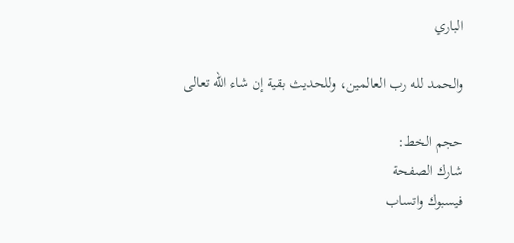الباري

والحمد لله رب العالمين، وللحديث بقية إن شاء الله تعالى

حجم الخط:
شارك الصفحة
فيسبوك واتساب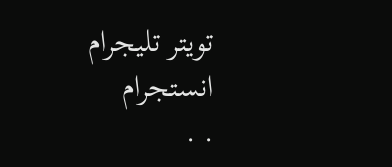تويتر تليجرام انستجرام
. .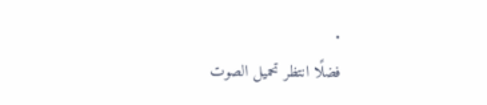.
فضلًا انتظر تحميل الصوت